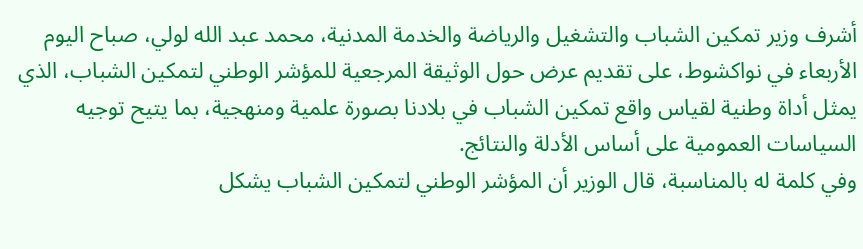أشرف وزير تمكين الشباب والتشغيل والرياضة والخدمة المدنية، محمد عبد الله لولي، صباح اليوم الأربعاء في نواكشوط، على تقديم عرض حول الوثيقة المرجعية للمؤشر الوطني لتمكين الشباب، الذي يمثل أداة وطنية لقياس واقع تمكين الشباب في بلادنا بصورة علمية ومنهجية، بما يتيح توجيه السياسات العمومية على أساس الأدلة والنتائج.
وفي كلمة له بالمناسبة، قال الوزير أن المؤشر الوطني لتمكين الشباب يشكل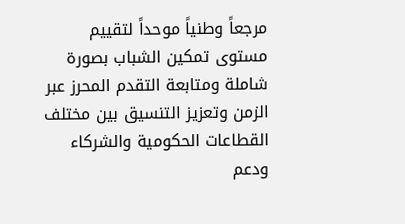مرجعاً وطنياً موحداً لتقييم مستوى تمكين الشباب بصورة شاملة ومتابعة التقدم المحرز عبر الزمن وتعزيز التنسيق بين مختلف القطاعات الحكومية والشركاء ودعم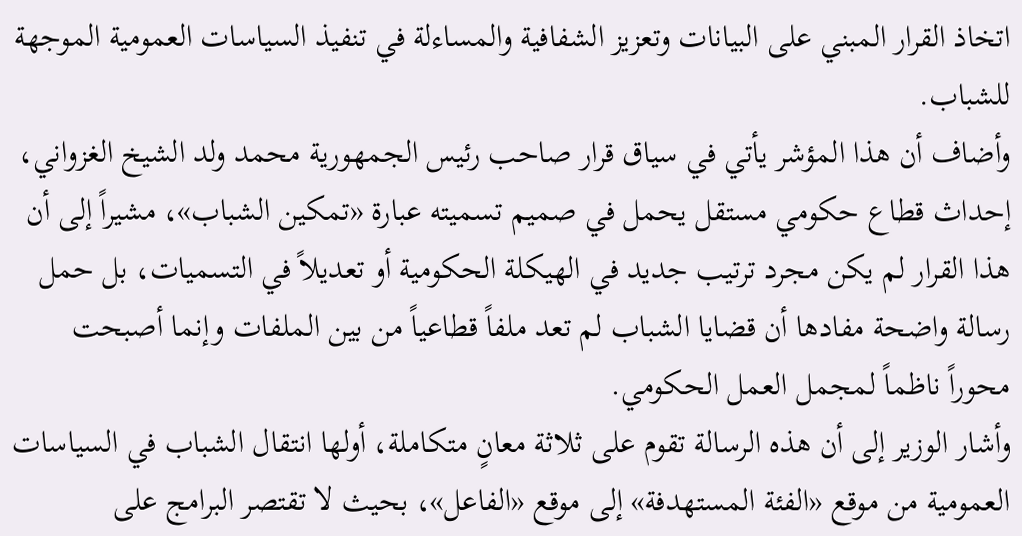اتخاذ القرار المبني على البيانات وتعزيز الشفافية والمساءلة في تنفيذ السياسات العمومية الموجهة للشباب.
وأضاف أن هذا المؤشر يأتي في سياق قرار صاحب رئيس الجمهورية محمد ولد الشيخ الغزواني، إحداث قطاع حكومي مستقل يحمل في صميم تسميته عبارة «تمكين الشباب»، مشيراً إلى أن هذا القرار لم يكن مجرد ترتيب جديد في الهيكلة الحكومية أو تعديلاً في التسميات، بل حمل رسالة واضحة مفادها أن قضايا الشباب لم تعد ملفاً قطاعياً من بين الملفات وإنما أصبحت محوراً ناظماً لمجمل العمل الحكومي.
وأشار الوزير إلى أن هذه الرسالة تقوم على ثلاثة معانٍ متكاملة، أولها انتقال الشباب في السياسات العمومية من موقع «الفئة المستهدفة» إلى موقع «الفاعل»، بحيث لا تقتصر البرامج على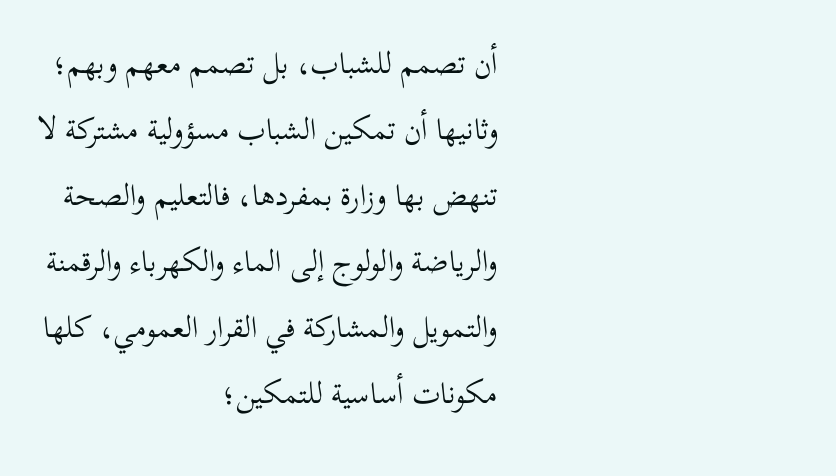أن تصمم للشباب، بل تصمم معهم وبهم؛ وثانيها أن تمكين الشباب مسؤولية مشتركة لا تنهض بها وزارة بمفردها، فالتعليم والصحة والرياضة والولوج إلى الماء والكهرباء والرقمنة والتمويل والمشاركة في القرار العمومي، كلها مكونات أساسية للتمكين؛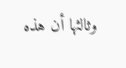وثالثها أن هذه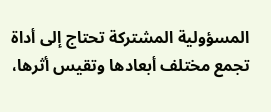المسؤولية المشتركة تحتاج إلى أداة تجمع مختلف أبعادها وتقيس أثرها،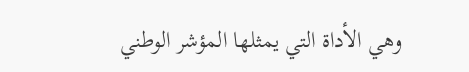وهي الأداة التي يمثلها المؤشر الوطني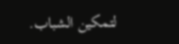لتمكين الشباب.